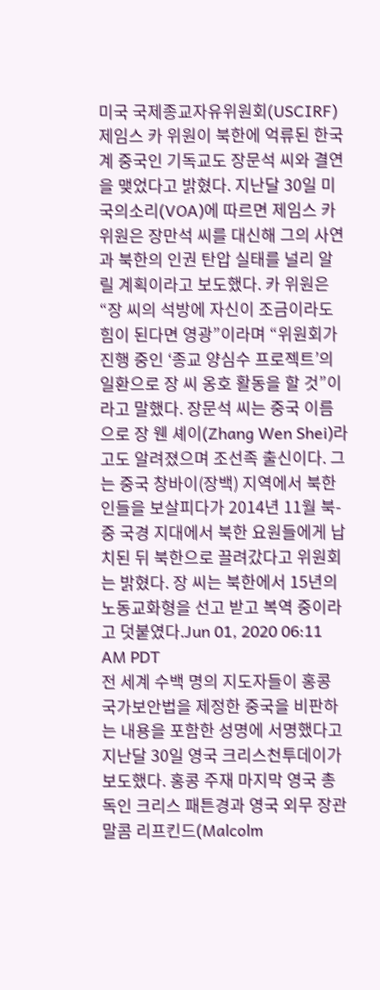미국 국제종교자유위원회(USCIRF) 제임스 카 위원이 북한에 억류된 한국계 중국인 기독교도 장문석 씨와 결연을 맺었다고 밝혔다. 지난달 30일 미국의소리(VOA)에 따르면 제임스 카 위원은 장만석 씨를 대신해 그의 사연과 북한의 인권 탄압 실태를 널리 알릴 계획이라고 보도했다. 카 위원은 “장 씨의 석방에 자신이 조금이라도 힘이 된다면 영광”이라며 “위원회가 진행 중인 ‘종교 양심수 프로젝트’의 일환으로 장 씨 옹호 활동을 할 것”이라고 말했다. 장문석 씨는 중국 이름으로 장 웬 셰이(Zhang Wen Shei)라고도 알려졌으며 조선족 출신이다. 그는 중국 창바이(장백) 지역에서 북한인들을 보살피다가 2014년 11월 북-중 국경 지대에서 북한 요원들에게 납치된 뒤 북한으로 끌려갔다고 위원회는 밝혔다. 장 씨는 북한에서 15년의 노동교화형을 선고 받고 복역 중이라고 덧붙였다.Jun 01, 2020 06:11 AM PDT
전 세계 수백 명의 지도자들이 홍콩 국가보안법을 제정한 중국을 비판하는 내용을 포함한 성명에 서명했다고 지난달 30일 영국 크리스천투데이가 보도했다. 홍콩 주재 마지막 영국 총독인 크리스 패튼경과 영국 외무 장관 말콤 리프킨드(Malcolm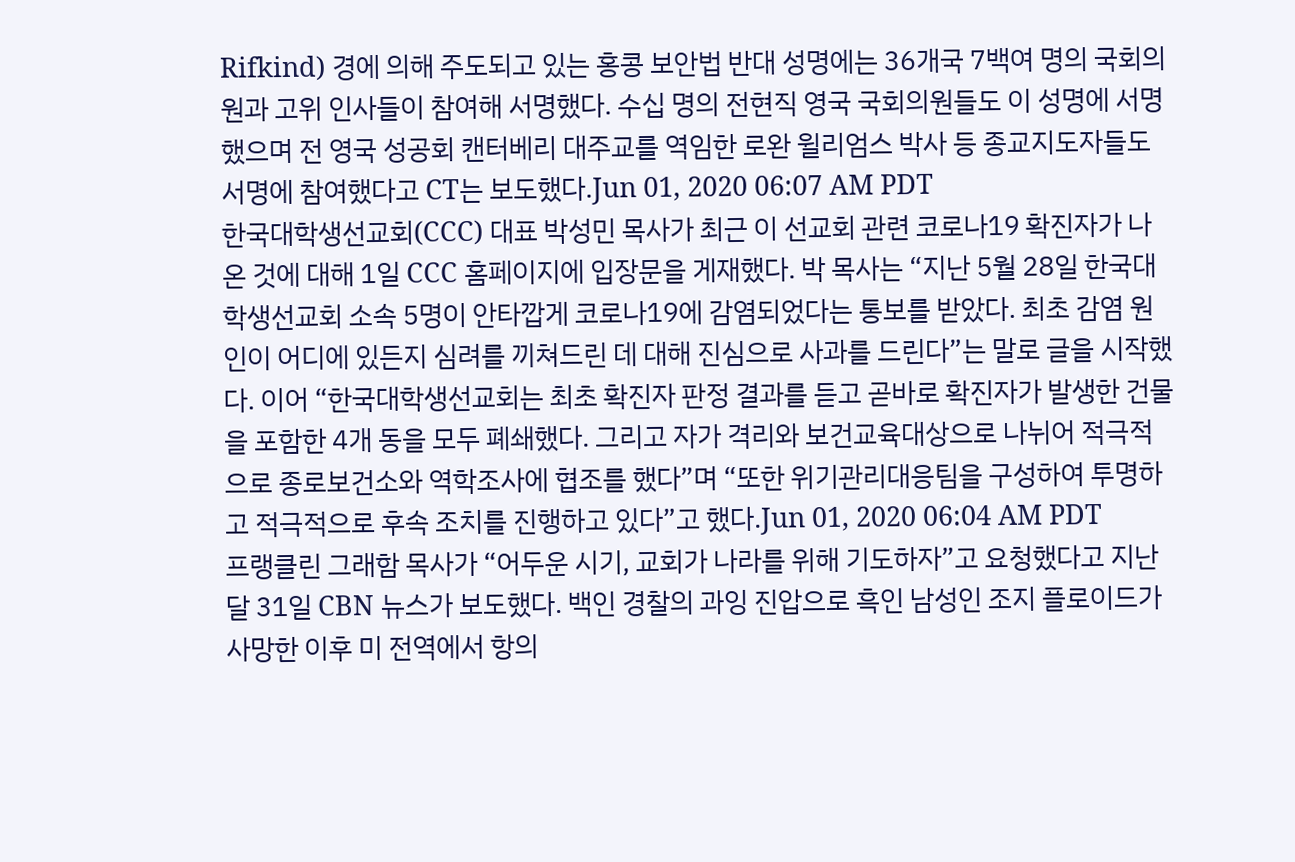Rifkind) 경에 의해 주도되고 있는 홍콩 보안법 반대 성명에는 36개국 7백여 명의 국회의원과 고위 인사들이 참여해 서명했다. 수십 명의 전현직 영국 국회의원들도 이 성명에 서명했으며 전 영국 성공회 캔터베리 대주교를 역임한 로완 윌리엄스 박사 등 종교지도자들도 서명에 참여했다고 CT는 보도했다.Jun 01, 2020 06:07 AM PDT
한국대학생선교회(CCC) 대표 박성민 목사가 최근 이 선교회 관련 코로나19 확진자가 나온 것에 대해 1일 CCC 홈페이지에 입장문을 게재했다. 박 목사는 “지난 5월 28일 한국대학생선교회 소속 5명이 안타깝게 코로나19에 감염되었다는 통보를 받았다. 최초 감염 원인이 어디에 있든지 심려를 끼쳐드린 데 대해 진심으로 사과를 드린다”는 말로 글을 시작했다. 이어 “한국대학생선교회는 최초 확진자 판정 결과를 듣고 곧바로 확진자가 발생한 건물을 포함한 4개 동을 모두 폐쇄했다. 그리고 자가 격리와 보건교육대상으로 나뉘어 적극적으로 종로보건소와 역학조사에 협조를 했다”며 “또한 위기관리대응팀을 구성하여 투명하고 적극적으로 후속 조치를 진행하고 있다”고 했다.Jun 01, 2020 06:04 AM PDT
프랭클린 그래함 목사가 “어두운 시기, 교회가 나라를 위해 기도하자”고 요청했다고 지난달 31일 CBN 뉴스가 보도했다. 백인 경찰의 과잉 진압으로 흑인 남성인 조지 플로이드가 사망한 이후 미 전역에서 항의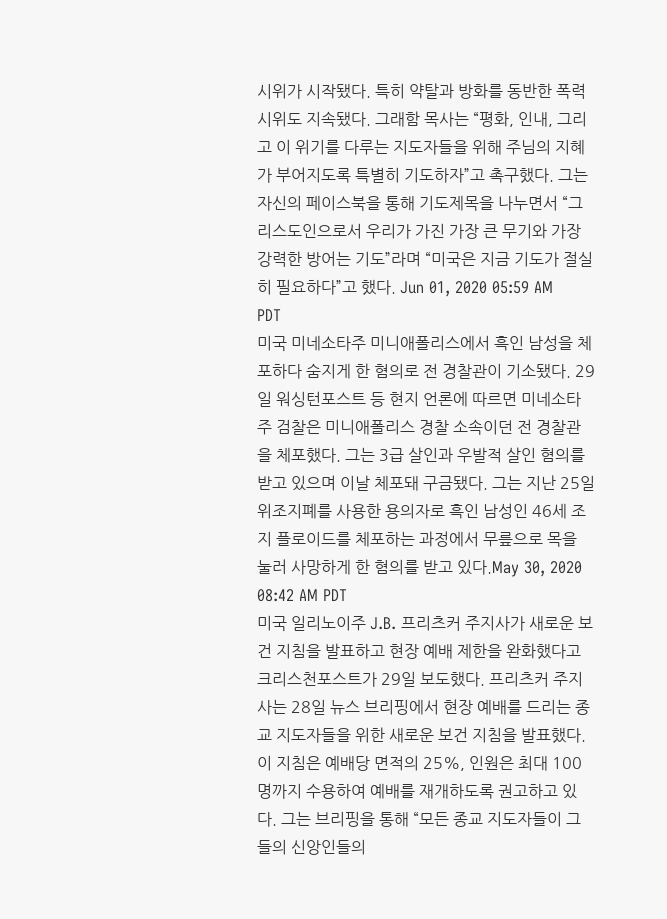시위가 시작됐다. 특히 약탈과 방화를 동반한 폭력시위도 지속됐다. 그래함 목사는 “평화, 인내, 그리고 이 위기를 다루는 지도자들을 위해 주님의 지혜가 부어지도록 특별히 기도하자”고 촉구했다. 그는 자신의 페이스북을 통해 기도제목을 나누면서 “그리스도인으로서 우리가 가진 가장 큰 무기와 가장 강력한 방어는 기도”라며 “미국은 지금 기도가 절실히 필요하다”고 했다. Jun 01, 2020 05:59 AM PDT
미국 미네소타주 미니애폴리스에서 흑인 남성을 체포하다 숨지게 한 혐의로 전 경찰관이 기소됐다. 29일 워싱턴포스트 등 현지 언론에 따르면 미네소타 주 검찰은 미니애폴리스 경찰 소속이던 전 경찰관을 체포했다. 그는 3급 살인과 우발적 살인 혐의를 받고 있으며 이날 체포돼 구금됐다. 그는 지난 25일 위조지폐를 사용한 용의자로 흑인 남성인 46세 조지 플로이드를 체포하는 과정에서 무릎으로 목을 눌러 사망하게 한 혐의를 받고 있다.May 30, 2020 08:42 AM PDT
미국 일리노이주 J.B. 프리츠커 주지사가 새로운 보건 지침을 발표하고 현장 예배 제한을 완화했다고 크리스천포스트가 29일 보도했다. 프리츠커 주지사는 28일 뉴스 브리핑에서 현장 예배를 드리는 종교 지도자들을 위한 새로운 보건 지침을 발표했다. 이 지침은 예배당 면적의 25%, 인원은 최대 100명까지 수용하여 예배를 재개하도록 권고하고 있다. 그는 브리핑을 통해 “모든 종교 지도자들이 그들의 신앙인들의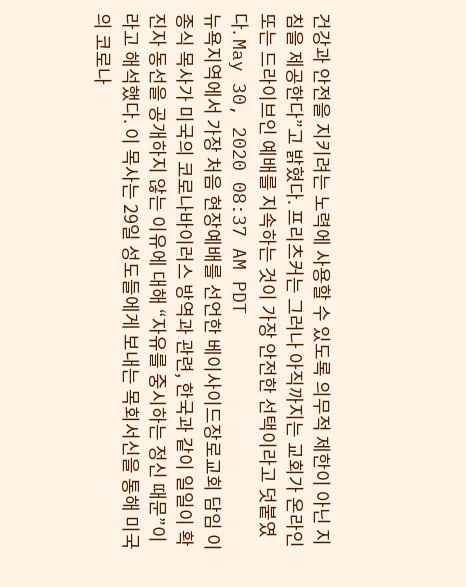건강과 안전을 지키려는 노력에 사용할 수 있도록 의무적 제한이 아닌 지침을 제공한다”고 밝혔다. 프리츠커는 그러나 아직까지는 교회가 온라인 또는 드라이브인 예배를 지속하는 것이 가장 안전한 선택이라고 덧붙였다. May 30, 2020 08:37 AM PDT
뉴욕지역에서 가장 처음 현장예배를 선언한 베이사이드장로교회 담임 이종식 목사가 미국의 코로나바이러스 방역과 관련, 한국과 같이 일일이 확진자 동선을 공개하지 않는 이유에 대해 “자유를 중시하는 정신 때문”이라고 해석했다. 이 목사는 29일 성도들에게 보내는 목회서신을 통해 미국의 코로나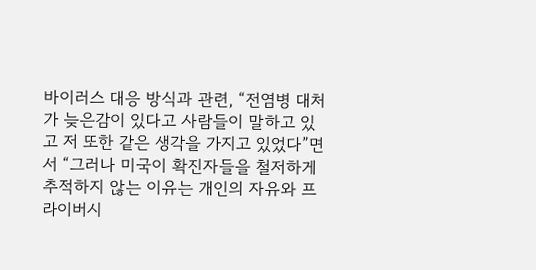바이러스 대응 방식과 관련, “전염병 대처가 늦은감이 있다고 사람들이 말하고 있고 저 또한 같은 생각을 가지고 있었다”면서 “그러나 미국이 확진자들을 철저하게 추적하지 않는 이유는 개인의 자유와 프라이버시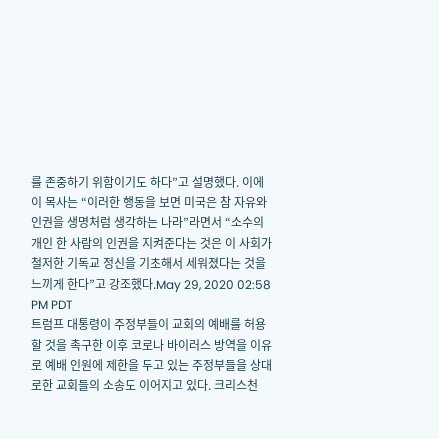를 존중하기 위함이기도 하다”고 설명했다. 이에 이 목사는 “이러한 행동을 보면 미국은 참 자유와 인권을 생명처럼 생각하는 나라”라면서 “소수의 개인 한 사람의 인권을 지켜준다는 것은 이 사회가 철저한 기독교 정신을 기초해서 세워졌다는 것을 느끼게 한다”고 강조했다.May 29, 2020 02:58 PM PDT
트럼프 대통령이 주정부들이 교회의 예배를 허용할 것을 촉구한 이후 코로나 바이러스 방역을 이유로 예배 인원에 제한을 두고 있는 주정부들을 상대로한 교회들의 소송도 이어지고 있다. 크리스천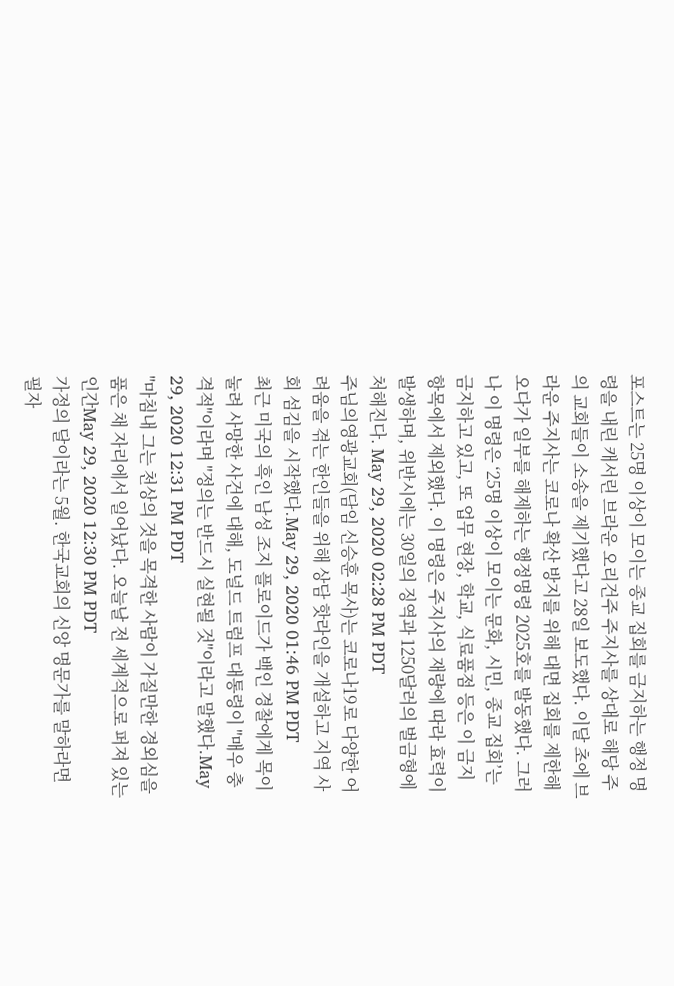포스트는 25명 이상이 모이는 종교 집회를 금지하는 행정 명령을 내린 캐서린 브라운 오리건주 주지사를 상대로 해당 주의 교회들이 소송을 제기했다고 28일 보도했다. 이달 초에 브라운 주지사는 코로나 확산 방지를 위해 대면 집회를 제한해 오다가 일부를 해제하는 행정명령 2025호를 발동했다. 그러나 이 명령은 ‘25명 이상이 모이는 문화, 시민, 종교 집회’는 금지하고 있고, 또 업무 현장, 학교, 식료품점 등은 이 금지 항목에서 제외했다. 이 명령은 주지사의 재량에 따라 효력이 발생하며, 위반시에는 30일의 징역과 1250달러의 벌금형에 처해진다. May 29, 2020 02:28 PM PDT
주님의영광교회(담임 신승훈 목사)는 코로나19로 다양한 어려움을 겪는 한인들을 위해 상담 핫라인을 개설하고 지역 사회 섬김을 시작했다.May 29, 2020 01:46 PM PDT
최근 미국의 흑인 남성 조지 플로이드가 백인 경찰에게 목이 눌려 사망한 사건에 대해, 도널드 트럼프 대통령이 "매우 충격적"이라며 "정의는 반드시 실현될 것"이라고 말했다.May 29, 2020 12:31 PM PDT
"마침내 그는 천상의 것을 목격한 사람이 가질만한 경외심을 품은 채 자리에서 일어났다. 오늘날 전 세계적으로 퍼져 있는 인간May 29, 2020 12:30 PM PDT
가정의 달이라는 5월. 한국교회의 신앙 명문가를 말하라면 필자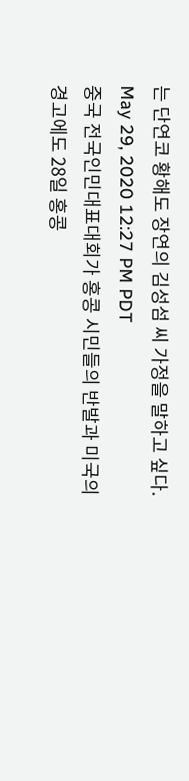는 단연코 황해도 장연의 김성섬 씨 가정을 말하고 싶다. May 29, 2020 12:27 PM PDT
중국 전국인민대표대회가 홍콩 시민들의 반발과 미국의 경고에도 28일 홍콩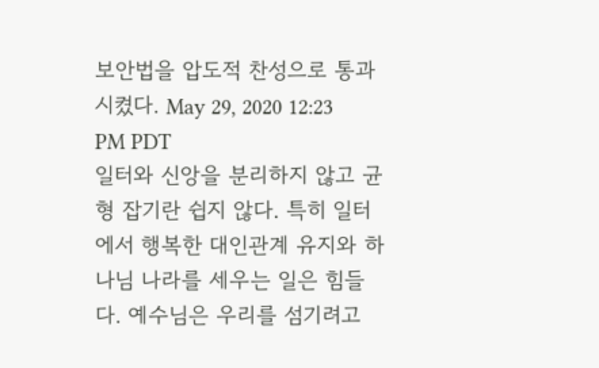보안법을 압도적 찬성으로 통과시켰다. May 29, 2020 12:23 PM PDT
일터와 신앙을 분리하지 않고 균형 잡기란 쉽지 않다. 특히 일터에서 행복한 대인관계 유지와 하나님 나라를 세우는 일은 힘들다. 예수님은 우리를 섬기려고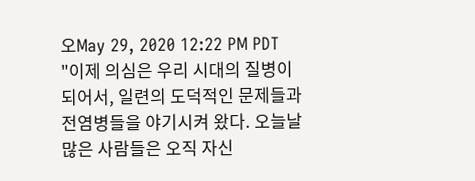오May 29, 2020 12:22 PM PDT
"이제 의심은 우리 시대의 질병이 되어서, 일련의 도덕적인 문제들과 전염병들을 야기시켜 왔다. 오늘날 많은 사람들은 오직 자신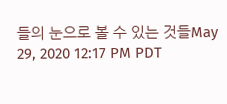들의 눈으로 볼 수 있는 것들May 29, 2020 12:17 PM PDT